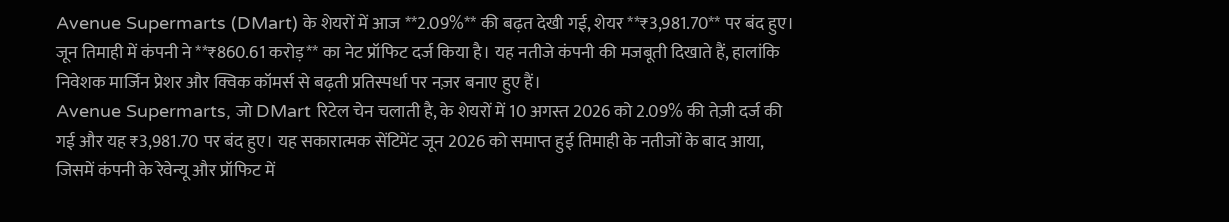Avenue Supermarts (DMart) के शेयरों में आज **2.09%** की बढ़त देखी गई, शेयर **₹3,981.70** पर बंद हुए। जून तिमाही में कंपनी ने **₹860.61 करोड़** का नेट प्रॉफिट दर्ज किया है। यह नतीजे कंपनी की मजबूती दिखाते हैं, हालांकि निवेशक मार्जिन प्रेशर और क्विक कॉमर्स से बढ़ती प्रतिस्पर्धा पर नज़र बनाए हुए हैं।
Avenue Supermarts, जो DMart रिटेल चेन चलाती है, के शेयरों में 10 अगस्त 2026 को 2.09% की तेज़ी दर्ज की गई और यह ₹3,981.70 पर बंद हुए। यह सकारात्मक सेंटिमेंट जून 2026 को समाप्त हुई तिमाही के नतीजों के बाद आया, जिसमें कंपनी के रेवेन्यू और प्रॉफिट में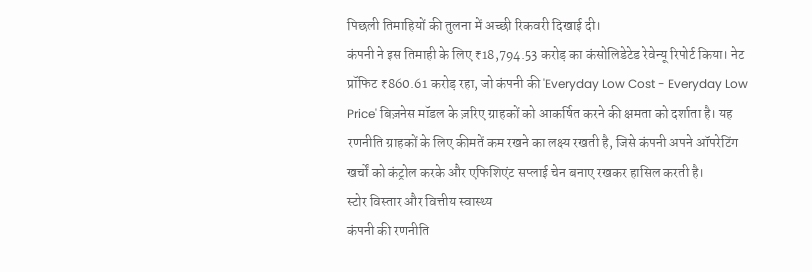पिछली तिमाहियों की तुलना में अच्छी रिकवरी दिखाई दी।
कंपनी ने इस तिमाही के लिए ₹18,794.53 करोड़ का कंसोलिडेटेड रेवेन्यू रिपोर्ट किया। नेट प्रॉफिट ₹860.61 करोड़ रहा, जो कंपनी की 'Everyday Low Cost - Everyday Low Price' बिज़नेस मॉडल के ज़रिए ग्राहकों को आकर्षित करने की क्षमता को दर्शाता है। यह रणनीति ग्राहकों के लिए कीमतें कम रखने का लक्ष्य रखती है, जिसे कंपनी अपने ऑपरेटिंग खर्चों को कंट्रोल करके और एफिशिएंट सप्लाई चेन बनाए रखकर हासिल करती है।
स्टोर विस्तार और वित्तीय स्वास्थ्य
कंपनी की रणनीति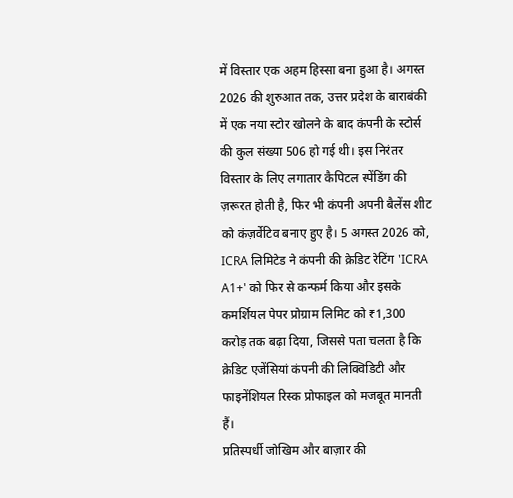में विस्तार एक अहम हिस्सा बना हुआ है। अगस्त 2026 की शुरुआत तक, उत्तर प्रदेश के बाराबंकी में एक नया स्टोर खोलने के बाद कंपनी के स्टोर्स की कुल संख्या 506 हो गई थी। इस निरंतर विस्तार के लिए लगातार कैपिटल स्पेंडिंग की ज़रूरत होती है, फिर भी कंपनी अपनी बैलेंस शीट को कंज़र्वेटिव बनाए हुए है। 5 अगस्त 2026 को, ICRA लिमिटेड ने कंपनी की क्रेडिट रेटिंग 'ICRA A1+' को फिर से कन्फर्म किया और इसके कमर्शियल पेपर प्रोग्राम लिमिट को ₹1,300 करोड़ तक बढ़ा दिया, जिससे पता चलता है कि क्रेडिट एजेंसियां कंपनी की लिक्विडिटी और फाइनेंशियल रिस्क प्रोफाइल को मजबूत मानती हैं।
प्रतिस्पर्धी जोखिम और बाज़ार की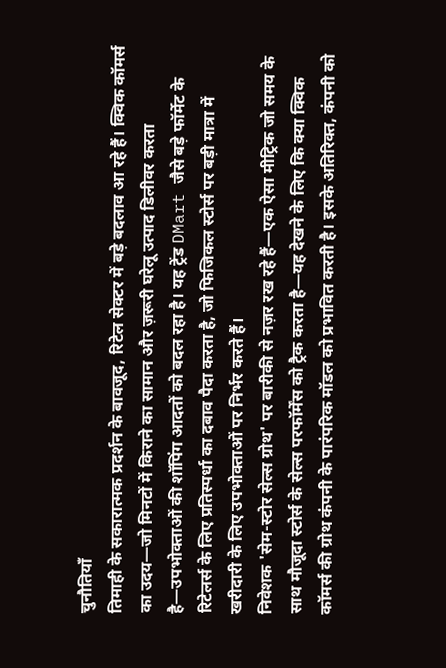चुनौतियाँ
तिमाही के सकारात्मक प्रदर्शन के बावजूद, रिटेल सेक्टर में बड़े बदलाव आ रहे हैं। क्विक कॉमर्स का उदय—जो मिनटों में किराने का सामान और ज़रूरी घरेलू उत्पाद डिलीवर करता है—उपभोक्ताओं की शॉपिंग आदतों को बदल रहा है। यह ट्रेंड DMart जैसे बड़े फॉर्मेट के रिटेलर्स के लिए प्रतिस्पर्धा का दबाव पैदा करता है, जो फिजिकल स्टोर्स पर बड़ी मात्रा में खरीदारी के लिए उपभोक्ताओं पर निर्भर करते हैं।
निवेशक 'सेम-स्टोर सेल्स ग्रोथ' पर बारीकी से नज़र रख रहे हैं—एक ऐसा मीट्रिक जो समय के साथ मौजूदा स्टोर्स के सेल्स परफॉर्मेंस को ट्रैक करता है—यह देखने के लिए कि क्या क्विक कॉमर्स की ग्रोथ कंपनी के पारंपरिक मॉडल को प्रभावित करती है। इसके अतिरिक्त, कंपनी को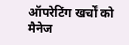ऑपरेटिंग खर्चों को मैनेज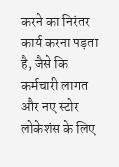करने का निरंतर कार्य करना पड़ता है, जैसे कि कर्मचारी लागत और नए स्टोर लोकेशंस के लिए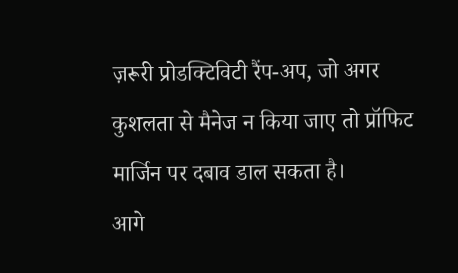ज़रूरी प्रोडक्टिविटी रैंप-अप, जो अगर कुशलता से मैनेज न किया जाए तो प्रॉफिट मार्जिन पर दबाव डाल सकता है।
आगे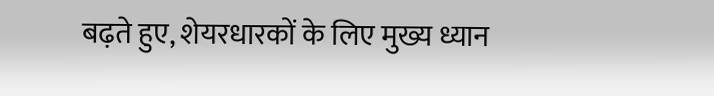बढ़ते हुए, शेयरधारकों के लिए मुख्य ध्यान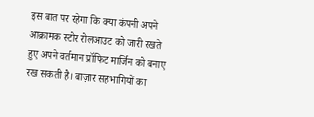इस बात पर रहेगा कि क्या कंपनी अपने आक्रामक स्टोर रोलआउट को जारी रखते हुए अपने वर्तमान प्रॉफिट मार्जिन को बनाए रख सकती है। बाज़ार सहभागियों का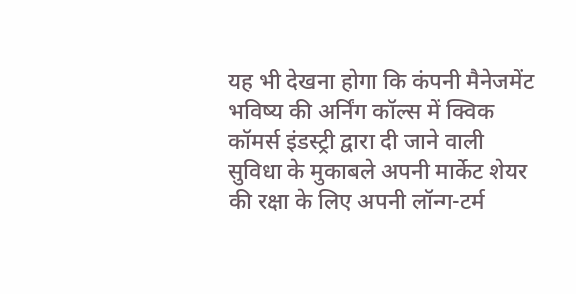यह भी देखना होगा कि कंपनी मैनेजमेंट भविष्य की अर्निंग कॉल्स में क्विक कॉमर्स इंडस्ट्री द्वारा दी जाने वाली सुविधा के मुकाबले अपनी मार्केट शेयर की रक्षा के लिए अपनी लॉन्ग-टर्म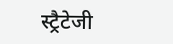स्ट्रैटेजी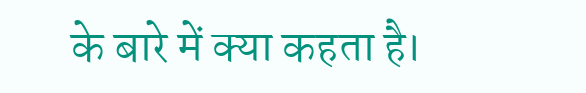के बारे में क्या कहता है।